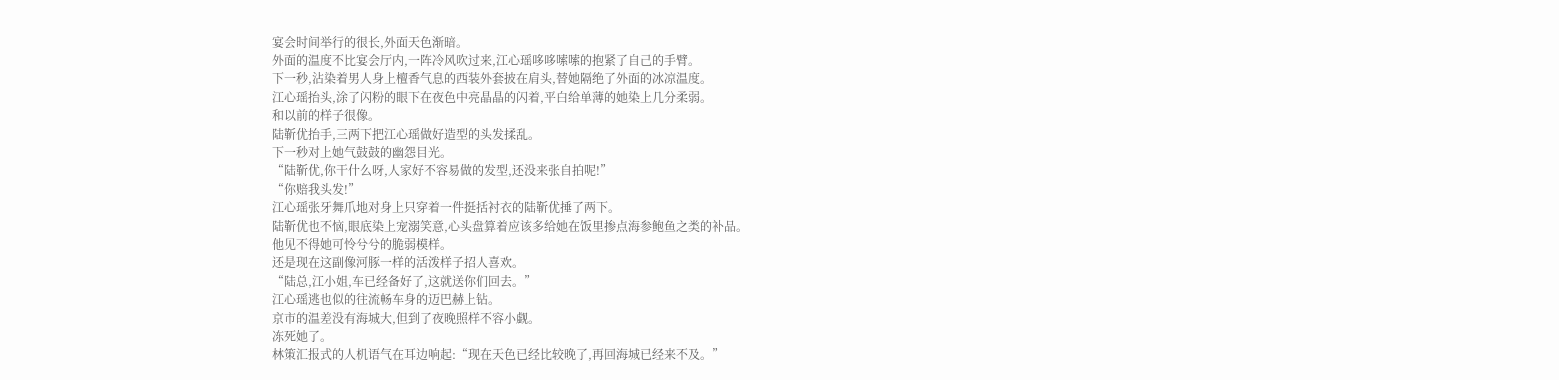宴会时间举行的很长,外面天色渐暗。
外面的温度不比宴会厅内,一阵冷风吹过来,江心瑶哆哆嗦嗦的抱紧了自己的手臂。
下一秒,沾染着男人身上檀香气息的西装外套披在肩头,替她隔绝了外面的冰凉温度。
江心瑶抬头,涂了闪粉的眼下在夜色中亮晶晶的闪着,平白给单薄的她染上几分柔弱。
和以前的样子很像。
陆靳优抬手,三两下把江心瑶做好造型的头发揉乱。
下一秒对上她气鼓鼓的幽怨目光。
“陆靳优,你干什么呀,人家好不容易做的发型,还没来张自拍呢!”
“你赔我头发!”
江心瑶张牙舞爪地对身上只穿着一件挺括衬衣的陆靳优捶了两下。
陆靳优也不恼,眼底染上宠溺笑意,心头盘算着应该多给她在饭里掺点海参鲍鱼之类的补品。
他见不得她可怜兮兮的脆弱模样。
还是现在这副像河豚一样的活泼样子招人喜欢。
“陆总,江小姐,车已经备好了,这就送你们回去。”
江心瑶逃也似的往流畅车身的迈巴赫上钻。
京市的温差没有海城大,但到了夜晚照样不容小觑。
冻死她了。
林策汇报式的人机语气在耳边响起:“现在天色已经比较晚了,再回海城已经来不及。”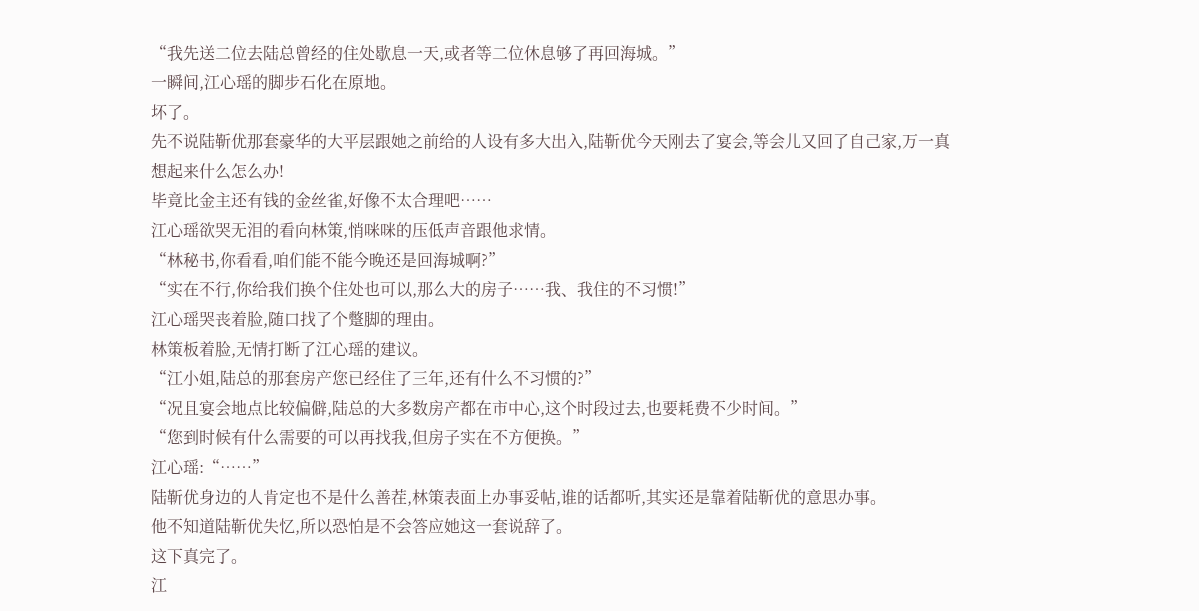“我先送二位去陆总曾经的住处歇息一天,或者等二位休息够了再回海城。”
一瞬间,江心瑶的脚步石化在原地。
坏了。
先不说陆靳优那套豪华的大平层跟她之前给的人设有多大出入,陆靳优今天刚去了宴会,等会儿又回了自己家,万一真想起来什么怎么办!
毕竟比金主还有钱的金丝雀,好像不太合理吧……
江心瑶欲哭无泪的看向林策,悄咪咪的压低声音跟他求情。
“林秘书,你看看,咱们能不能今晚还是回海城啊?”
“实在不行,你给我们换个住处也可以,那么大的房子……我、我住的不习惯!”
江心瑶哭丧着脸,随口找了个蹩脚的理由。
林策板着脸,无情打断了江心瑶的建议。
“江小姐,陆总的那套房产您已经住了三年,还有什么不习惯的?”
“况且宴会地点比较偏僻,陆总的大多数房产都在市中心,这个时段过去,也要耗费不少时间。”
“您到时候有什么需要的可以再找我,但房子实在不方便换。”
江心瑶:“……”
陆靳优身边的人肯定也不是什么善茬,林策表面上办事妥帖,谁的话都听,其实还是靠着陆靳优的意思办事。
他不知道陆靳优失忆,所以恐怕是不会答应她这一套说辞了。
这下真完了。
江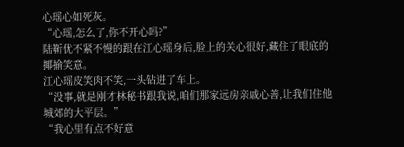心瑶心如死灰。
“心瑶,怎么了,你不开心吗?”
陆靳优不紧不慢的跟在江心瑶身后,脸上的关心很好,藏住了眼底的揶揄笑意。
江心瑶皮笑肉不笑,一头钻进了车上。
“没事,就是刚才林秘书跟我说,咱们那家远房亲戚心善,让我们住他城郊的大平层。”
“我心里有点不好意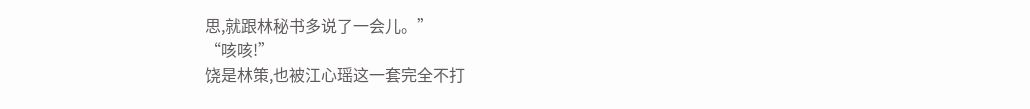思,就跟林秘书多说了一会儿。”
“咳咳!”
饶是林策,也被江心瑶这一套完全不打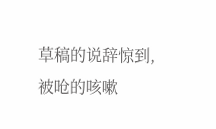草稿的说辞惊到,被呛的咳嗽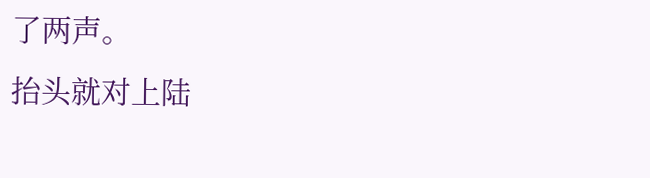了两声。
抬头就对上陆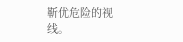靳优危险的视线。